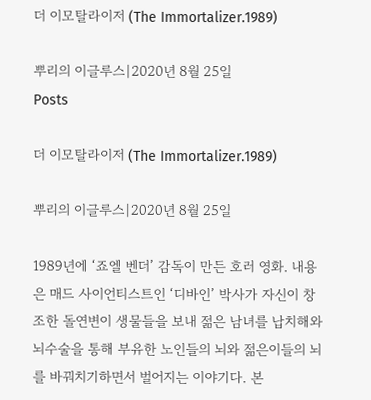더 이모탈라이저 (The Immortalizer.1989)

뿌리의 이글루스|2020년 8월 25일
Posts

더 이모탈라이저 (The Immortalizer.1989)

뿌리의 이글루스|2020년 8월 25일

1989년에 ‘죠엘 벤더’ 감독이 만든 호러 영화. 내용은 매드 사이언티스트인 ‘디바인’ 박사가 자신이 창조한 돌연변이 생물들을 보내 젊은 남녀를 납치해와 뇌수술을 통해 부유한 노인들의 뇌와 젊은이들의 뇌를 바꿔치기하면서 벌어지는 이야기다. 본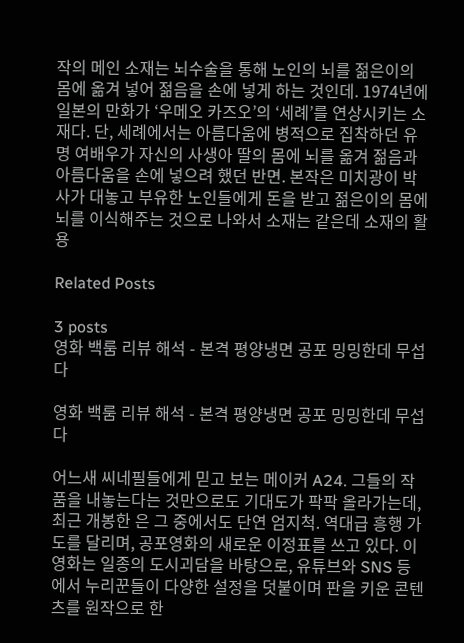작의 메인 소재는 뇌수술을 통해 노인의 뇌를 젊은이의 몸에 옮겨 넣어 젊음을 손에 넣게 하는 것인데. 1974년에 일본의 만화가 ‘우메오 카즈오’의 ‘세례’를 연상시키는 소재다. 단, 세례에서는 아름다움에 병적으로 집착하던 유명 여배우가 자신의 사생아 딸의 몸에 뇌를 옮겨 젊음과 아름다움을 손에 넣으려 했던 반면. 본작은 미치광이 박사가 대놓고 부유한 노인들에게 돈을 받고 젊은이의 몸에 뇌를 이식해주는 것으로 나와서 소재는 같은데 소재의 활용

Related Posts

3 posts
영화 백룸 리뷰 해석 - 본격 평양냉면 공포 밍밍한데 무섭다

영화 백룸 리뷰 해석 - 본격 평양냉면 공포 밍밍한데 무섭다

어느새 씨네필들에게 믿고 보는 메이커 A24. 그들의 작품을 내놓는다는 것만으로도 기대도가 팍팍 올라가는데, 최근 개봉한 은 그 중에서도 단연 엄지척. 역대급 흥행 가도를 달리며, 공포영화의 새로운 이정표를 쓰고 있다. 이 영화는 일종의 도시괴담을 바탕으로, 유튜브와 SNS 등에서 누리꾼들이 다양한 설정을 덧붙이며 판을 키운 콘텐츠를 원작으로 한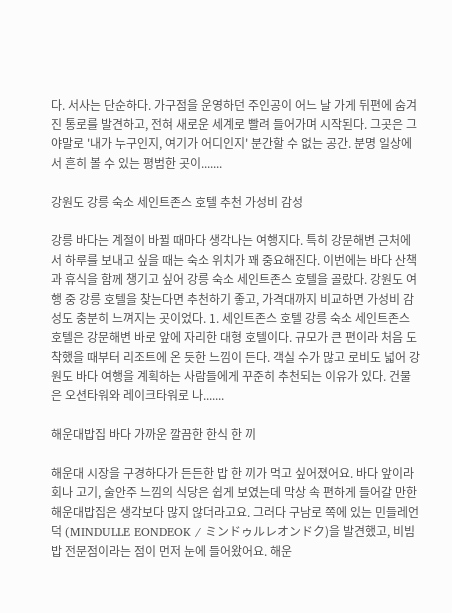다. 서사는 단순하다. 가구점을 운영하던 주인공이 어느 날 가게 뒤편에 숨겨진 통로를 발견하고, 전혀 새로운 세계로 빨려 들어가며 시작된다. 그곳은 그야말로 '내가 누구인지, 여기가 어디인지' 분간할 수 없는 공간. 분명 일상에서 흔히 볼 수 있는 평범한 곳이.......

강원도 강릉 숙소 세인트존스 호텔 추천 가성비 감성

강릉 바다는 계절이 바뀔 때마다 생각나는 여행지다. 특히 강문해변 근처에서 하루를 보내고 싶을 때는 숙소 위치가 꽤 중요해진다. 이번에는 바다 산책과 휴식을 함께 챙기고 싶어 강릉 숙소 세인트존스 호텔을 골랐다. 강원도 여행 중 강릉 호텔을 찾는다면 추천하기 좋고, 가격대까지 비교하면 가성비 감성도 충분히 느껴지는 곳이었다. 1. 세인트존스 호텔 강릉 숙소 세인트존스 호텔은 강문해변 바로 앞에 자리한 대형 호텔이다. 규모가 큰 편이라 처음 도착했을 때부터 리조트에 온 듯한 느낌이 든다. 객실 수가 많고 로비도 넓어 강원도 바다 여행을 계획하는 사람들에게 꾸준히 추천되는 이유가 있다. 건물은 오션타워와 레이크타워로 나.......

해운대밥집 바다 가까운 깔끔한 한식 한 끼

해운대 시장을 구경하다가 든든한 밥 한 끼가 먹고 싶어졌어요. 바다 앞이라 회나 고기, 술안주 느낌의 식당은 쉽게 보였는데 막상 속 편하게 들어갈 만한 해운대밥집은 생각보다 많지 않더라고요. 그러다 구남로 쪽에 있는 민들레언덕 (MINDULLE EONDEOK / ミンドゥルレオンドク)을 발견했고, 비빔밥 전문점이라는 점이 먼저 눈에 들어왔어요. 해운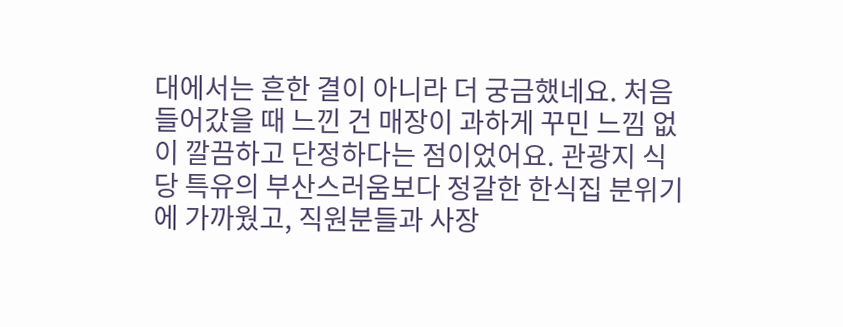대에서는 흔한 결이 아니라 더 궁금했네요. 처음 들어갔을 때 느낀 건 매장이 과하게 꾸민 느낌 없이 깔끔하고 단정하다는 점이었어요. 관광지 식당 특유의 부산스러움보다 정갈한 한식집 분위기에 가까웠고, 직원분들과 사장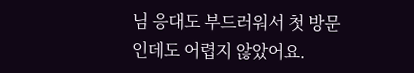님 응대도 부드러워서 첫 방문인데도 어렵지 않았어요.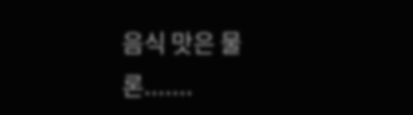음식 맛은 물론.......